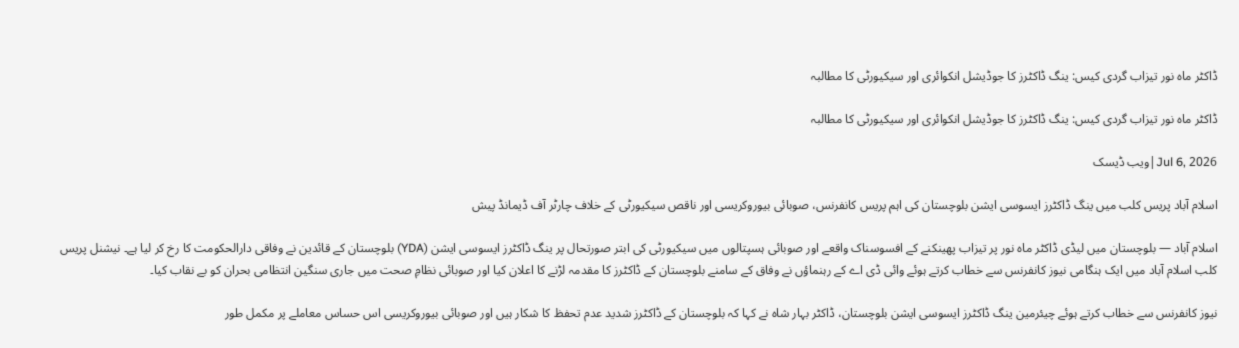ڈاکٹر ماہ نور تیزاب گردی کیس: ینگ ڈاکٹرز کا جوڈیشل انکوائری اور سیکیورٹی کا مطالبہ

ڈاکٹر ماہ نور تیزاب گردی کیس: ینگ ڈاکٹرز کا جوڈیشل انکوائری اور سیکیورٹی کا مطالبہ

Jul 6, 2026|ویب ڈیسک

اسلام آباد پریس کلب میں ینگ ڈاکٹرز ایسوسی ایشن بلوچستان کی اہم پریس کانفرنس، صوبائی بیوروکریسی اور ناقص سیکیورٹی کے خلاف چارٹر آف ڈیمانڈ پیش

اسلام آباد — بلوچستان میں لیڈی ڈاکٹر ماہ نور پر تیزاب پھینکنے کے افسوسناک واقعے اور صوبائی ہسپتالوں میں سیکیورٹی کی ابتر صورتحال پر ینگ ڈاکٹرز ایسوسی ایشن (YDA) بلوچستان کے قائدین نے وفاقی دارالحکومت کا رخ کر لیا ہے۔ نیشنل پریس کلب اسلام آباد میں ایک ہنگامی نیوز کانفرنس سے خطاب کرتے ہوئے وائی ڈی اے کے رہنماؤں نے وفاق کے سامنے بلوچستان کے ڈاکٹرز کا مقدمہ لڑنے کا اعلان کیا اور صوبائی نظامِ صحت میں جاری سنگین انتظامی بحران کو بے نقاب کیا۔

نیوز کانفرنس سے خطاب کرتے ہوئے چیئرمین ینگ ڈاکٹرز ایسوسی ایشن بلوچستان، ڈاکٹر بہار شاہ نے کہا کہ بلوچستان کے ڈاکٹرز شدید عدم تحفظ کا شکار ہیں اور صوبائی بیوروکریسی اس حساس معاملے پر مکمل طور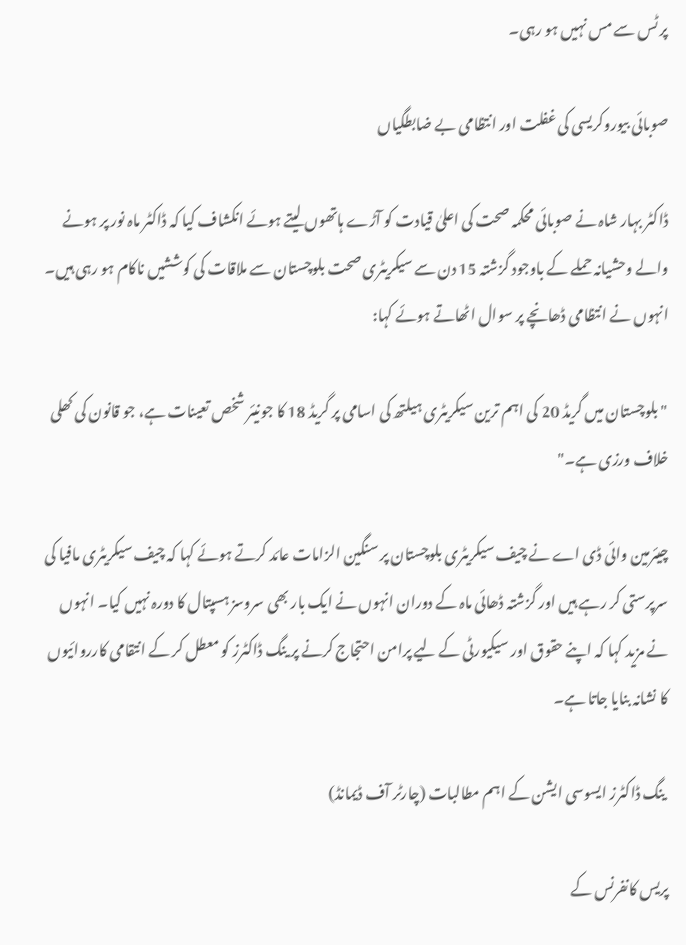پر ٹس سے مس نہیں ہو رہی۔

صوبائی بیوروکریسی کی غفلت اور انتظامی بے ضابطگیاں

ڈاکٹر بہار شاہ نے صوبائی محکمہ صحت کی اعلیٰ قیادت کو آڑے ہاتھوں لیتے ہوئے انکشاف کیا کہ ڈاکٹر ماہ نور پر ہونے والے وحشیانہ حملے کے باوجود گزشتہ 15 دن سے سیکریٹری صحت بلوچستان سے ملاقات کی کوششیں ناکام ہو رہی ہیں۔ انہوں نے انتظامی ڈھانچے پر سوال اٹھاتے ہوئے کہا:

"بلوچستان میں گریڈ 20 کی اہم ترین سیکریٹری ہیلتھ کی اسامی پر گریڈ 18 کا جونیئر شخص تعینات ہے، جو قانون کی کھلی خلاف ورزی ہے۔"

چیئرمین وائی ڈی اے نے چیف سیکریٹری بلوچستان پر سنگین الزامات عائد کرتے ہوئے کہا کہ چیف سیکریٹری مافیا کی سرپرستی کر رہے ہیں اور گزشتہ ڈھائی ماہ کے دوران انہوں نے ایک بار بھی سروسز ہسپتال کا دورہ نہیں کیا۔ انہوں نے مزید کہا کہ اپنے حقوق اور سیکیورٹی کے لیے پرامن احتجاج کرنے پر ینگ ڈاکٹرز کو معطل کر کے انتقامی کارروائیوں کا نشانہ بنایا جاتا ہے۔

 ینگ ڈاکٹرز ایسوسی ایشن کے اہم مطالبات (چارٹر آف ڈیمانڈ)

پریس کانفرنس کے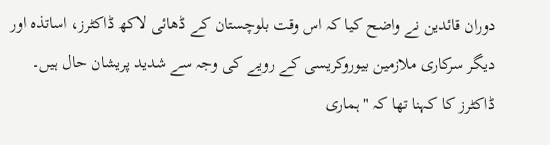دوران قائدین نے واضح کیا کہ اس وقت بلوچستان کے ڈھائی لاکھ ڈاکٹرز، اساتذہ اور دیگر سرکاری ملازمین بیوروکریسی کے رویے کی وجہ سے شدید پریشان حال ہیں۔ ڈاکٹرز کا کہنا تھا کہ "ہماری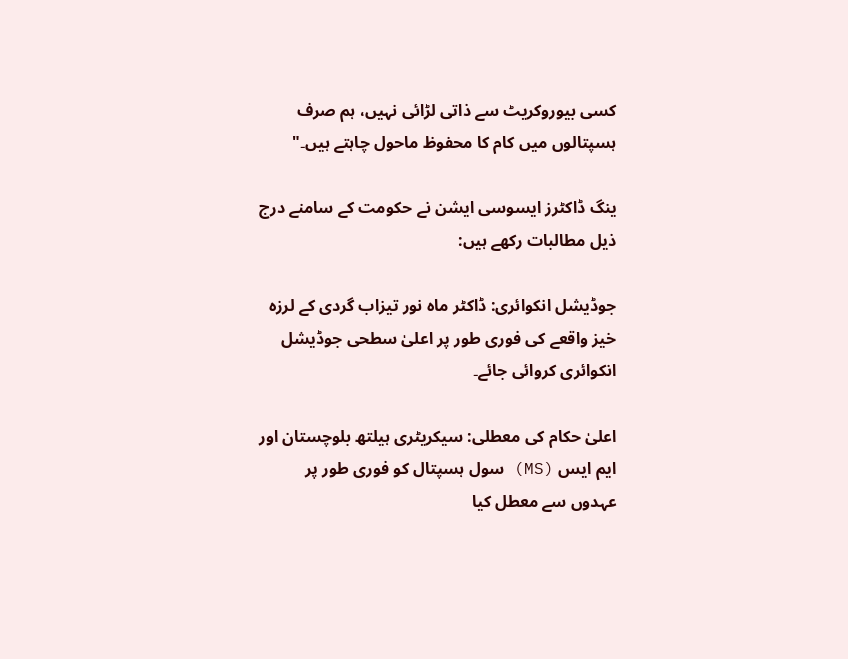کسی بیوروکریٹ سے ذاتی لڑائی نہیں، ہم صرف ہسپتالوں میں کام کا محفوظ ماحول چاہتے ہیں۔"

ینگ ڈاکٹرز ایسوسی ایشن نے حکومت کے سامنے درج ذیل مطالبات رکھے ہیں:

جوڈیشل انکوائری: ڈاکٹر ماہ نور تیزاب گردی کے لرزہ خیز واقعے کی فوری طور پر اعلیٰ سطحی جوڈیشل انکوائری کروائی جائے۔

اعلیٰ حکام کی معطلی: سیکریٹری ہیلتھ بلوچستان اور ایم ایس (MS) سول ہسپتال کو فوری طور پر عہدوں سے معطل کیا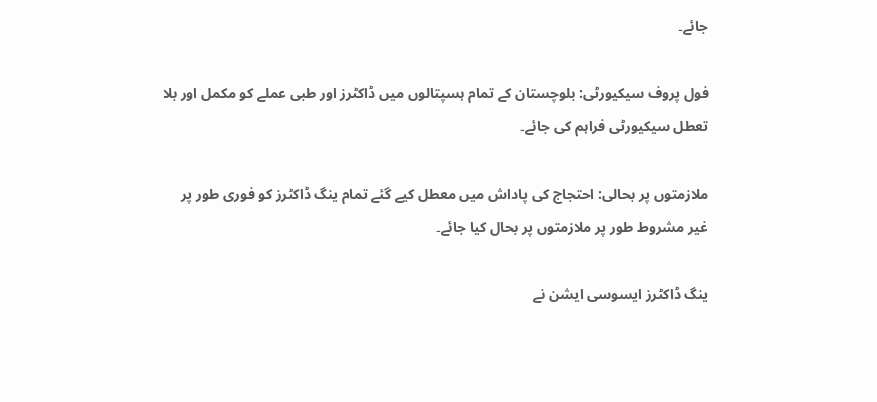جائے۔

فول پروف سیکیورٹی: بلوچستان کے تمام ہسپتالوں میں ڈاکٹرز اور طبی عملے کو مکمل اور بلا تعطل سیکیورٹی فراہم کی جائے۔

ملازمتوں پر بحالی: احتجاج کی پاداش میں معطل کیے گئے تمام ینگ ڈاکٹرز کو فوری طور پر غیر مشروط طور پر ملازمتوں پر بحال کیا جائے۔

ینگ ڈاکٹرز ایسوسی ایشن نے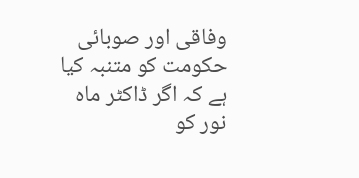وفاقی اور صوبائی حکومت کو متنبہ کیا ہے کہ اگر ڈاکٹر ماہ نور کو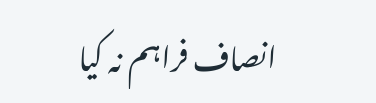انصاف فراہم نہ کیا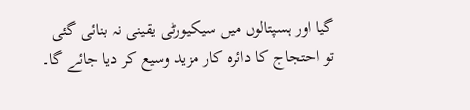گیا اور ہسپتالوں میں سیکیورٹی یقینی نہ بنائی گئی تو احتجاج کا دائرہ کار مزید وسیع کر دیا جائے گا۔